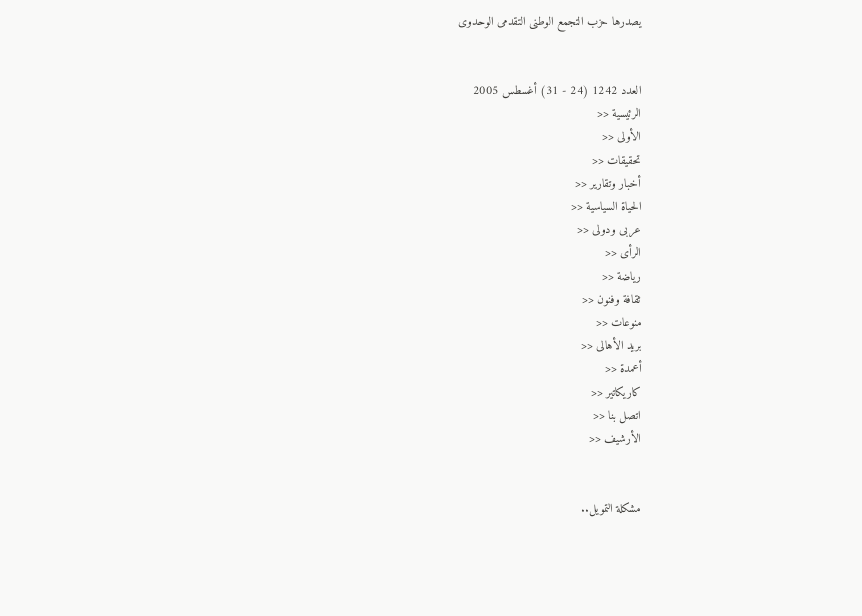يصدرها حزب التجمع الوطنى التقدمى الوحدوى


العدد 1242 (24 - 31) أغسطس 2005
الرئيسية <<
الأولى <<
تحقيقات <<
أخبار وتقارير <<
الحياة السياسية <<
عربى ودولى <<
الرأى <<
رياضة <<
ثقافة وفنون <<
منوعات <<
بريد الأهالى <<
أعمدة <<
كاريكاتير <<
اتصل بنا <<
الأرشيف <<


مشكلة التمويل..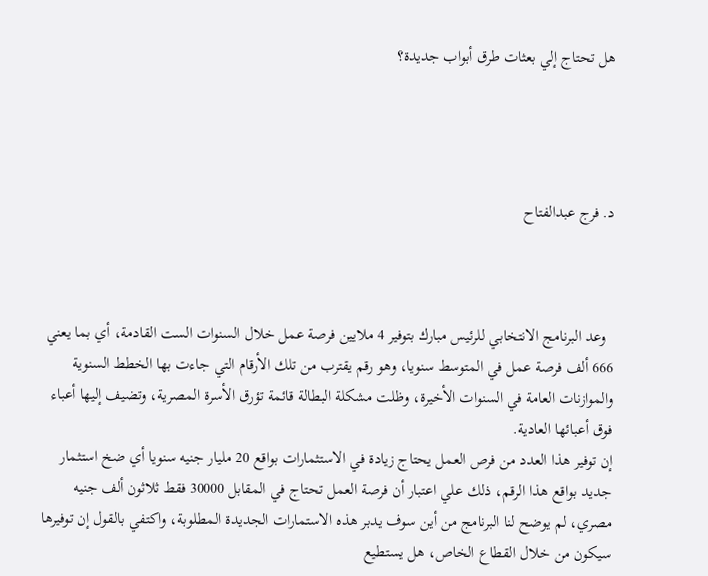هل تحتاج إلي بعثات طرق أبواب جديدة؟




د. فرج عبدالفتاح



  وعد البرنامج الانتخابي للرئيس مبارك بتوفير 4 ملايين فرصة عمل خلال السنوات الست القادمة، أي بما يعني 666 ألف فرصة عمل في المتوسط سنويا، وهو رقم يقترب من تلك الأرقام التي جاءت بها الخطط السنوية والموازنات العامة في السنوات الأخيرة، وظلت مشكلة البطالة قائمة تؤرق الأسرة المصرية، وتضيف إليها أعباء فوق أعبائها العادية.
إن توفير هذا العدد من فرص العمل يحتاج زيادة في الاستثمارات بواقع 20 مليار جنيه سنويا أي ضخ استثمار جديد بواقع هذا الرقم، ذلك علي اعتبار أن فرصة العمل تحتاج في المقابل 30000 فقط ثلاثون ألف جنيه مصري، لم يوضح لنا البرنامج من أين سوف يدبر هذه الاستمارات الجديدة المطلوبة، واكتفي بالقول إن توفيرها سيكون من خلال القطاع الخاص، هل يستطيع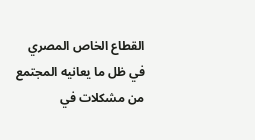القطاع الخاص المصري في ظل ما يعانيه المجتمع من مشكلات في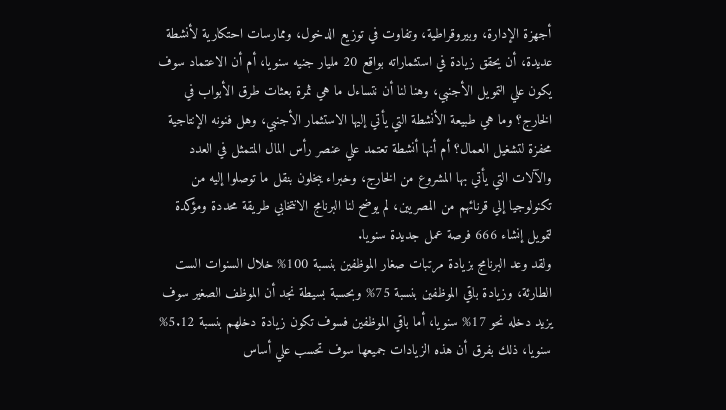أجهزة الإدارة، وبيروقراطية، وتفاوت في توزيع الدخول، وممارسات احتكارية لأنشطة عديدة، أن يحقق زيادة في استثماراته بواقع 20 مليار جنيه سنويا، أم أن الاعتماد سوف يكون علي التمويل الأجنبي، وهنا لنا أن نتساءل ما هي ثمرة بعثات طرق الأبواب في الخارج؟ وما هي طبيعة الأنشطة التي يأتي إليها الاستثمار الأجنبي، وهل فنونه الإنتاجية محفزة لتشغيل العمال؟ أم أنها أنشطة تعتمد علي عنصر رأس المال المتمثل في العدد والآلات التي يأتي بها المشروع من الخارج، وخبراء يبخلون بنقل ما توصلوا إليه من تكنولوجيا إلي قرنائهم من المصريين، لم يوضح لنا البرنامج الانتخابي طريقة محددة ومؤكدة لتمويل إنشاء 666 فرصة عمل جديدة سنويا.
ولقد وعد البرنامج بزيادة مرتبات صغار الموظفين بنسبة 100% خلال السنوات الست الطارئة، وزيادة باقي الموظفين بنسبة 75% وبحسبة بسيطة نجد أن الموظف الصغير سوف يزيد دخله نحو 17% سنويا، أما باقي الموظفين فسوف تكون زيادة دخلهم بنسبة 5.12% سنويا، ذلك بفرق أن هذه الزيادات جميعها سوف تحسب علي أساس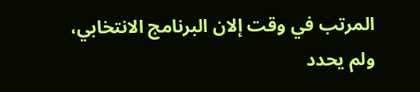المرتب في وقت إلان البرنامج الانتخابي، ولم يحدد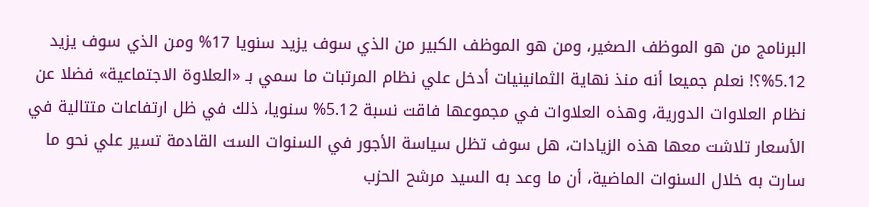البرنامج من هو الموظف الصغير، ومن هو الموظف الكبير من الذي سوف يزيد سنويا 17% ومن الذي سوف يزيد 5.12%؟! نعلم جميعا أنه منذ نهاية الثمانينيات أدخل علي نظام المرتبات ما سمي بـ «العلاوة الاجتماعية» فضلا عن نظام العلاوات الدورية، وهذه العلاوات في مجموعها فاقت نسبة 5.12% سنويا، ذلك في ظل ارتفاعات متتالية في الأسعار تلاشت معها هذه الزيادات، هل سوف تظل سياسة الأجور في السنوات الست القادمة تسير علي نحو ما سارت به خلال السنوات الماضية، أن ما وعد به السيد مرشح الحزب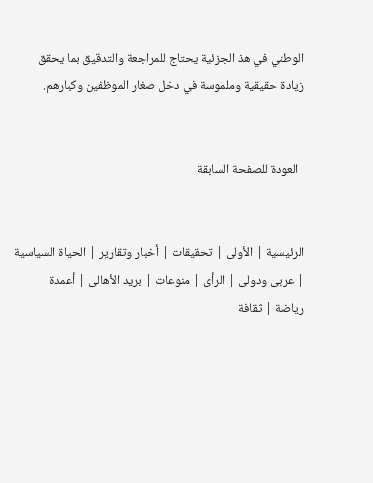الوطني في هذ الجزئية يحتاج للمراجعة والتدقيق بما يحقق زيادة حقيقية وملموسة في دخل صغار الموظفين وكبارهم.


  العودة للصفحة السابقة


الرئيسية | الأولى | تحقيقات | أخبار وتقارير | الحياة السياسية | عربى ودولى | الرأى | منوعات | بريد الأهالى | أعمدة
رياضة | ثقافة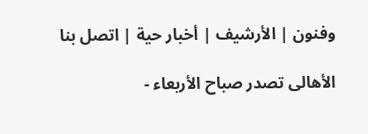وفنون | الأرشيف | أخبار حية | اتصل بنا

الأهالى تصدر صباح الأربعاء -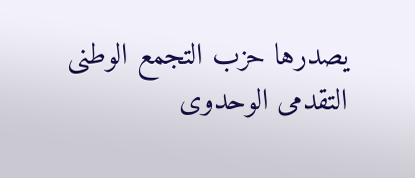يصدرها حزب التجمع الوطنى التقدمى الوحدوى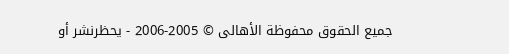جميع الحقوق محفوظة الأهالى © 2005-2006 - يحظرنشر أو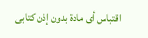اقتباس أى مادة بدون إذن كتابى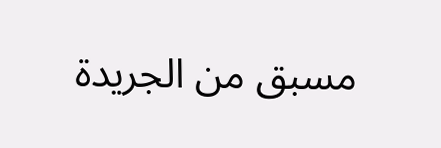مسبق من الجريدة